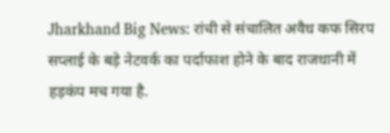Jharkhand Big News: रांची से संचालित अवैध कफ सिरप सप्लाई के बड़े नेटवर्क का पर्दाफाश होने के बाद राजधानी में हड़कंप मच गया है.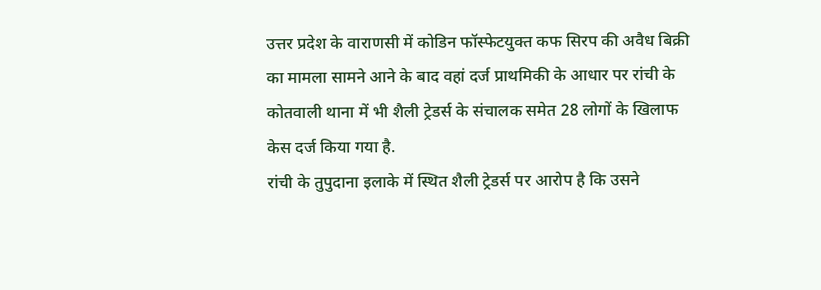उत्तर प्रदेश के वाराणसी में कोडिन फॉस्फेटयुक्त कफ सिरप की अवैध बिक्री का मामला सामने आने के बाद वहां दर्ज प्राथमिकी के आधार पर रांची के कोतवाली थाना में भी शैली ट्रेडर्स के संचालक समेत 28 लोगों के खिलाफ केस दर्ज किया गया है.
रांची के तुपुदाना इलाके में स्थित शैली ट्रेडर्स पर आरोप है कि उसने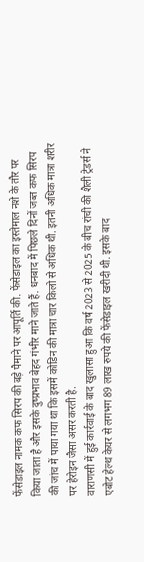फेंसेडाइल नामक कफ सिरप की बड़े पैमाने पर आपूर्ति की. फेंसेडाइल का इस्तेमाल नशे के तौर पर किया जाता है और इसके दुष्प्रभाव बेहद गंभीर माने जाते हैं. धनबाद में पिछले दिनों जब्त कफ सिरप की जांच में पाया गया था कि इसमें कोडिन की मात्रा चार किलो से अधिक थी. इतनी अधिक मात्रा शरीर पर हेरोइन जैसा असर करती है.
वाराणसी में हुई कार्रवाई के बाद खुलासा हुआ कि वर्ष 2023 से 2025 के बीच रांची की शैली ट्रेडर्स ने एबोट हेल्थ केयर से लगभग 89 लाख रुपये की फेंसेडाइल खरीदी थी. इसके बाद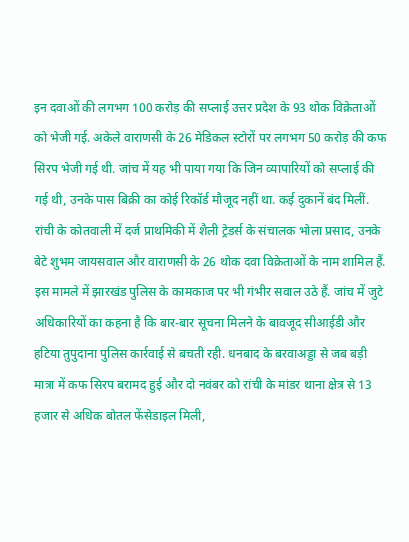इन दवाओं की लगभग 100 करोड़ की सप्लाई उत्तर प्रदेश के 93 थोक विक्रेताओं को भेजी गई. अकेले वाराणसी के 26 मेडिकल स्टोरों पर लगभग 50 करोड़ की कफ सिरप भेजी गई थी. जांच में यह भी पाया गया कि जिन व्यापारियों को सप्लाई की गई थी, उनके पास बिक्री का कोई रिकॉर्ड मौजूद नहीं था. कई दुकानें बंद मिलीं.
रांची के कोतवाली में दर्ज प्राथमिकी में शैली ट्रेडर्स के संचालक भोला प्रसाद, उनके बेटे शुभम जायसवाल और वाराणसी के 26 थोक दवा विक्रेताओं के नाम शामिल हैं.
इस मामले में झारखंड पुलिस के कामकाज पर भी गंभीर सवाल उठे हैं. जांच में जुटे अधिकारियों का कहना है कि बार-बार सूचना मिलने के बावजूद सीआईडी और हटिया तुपुदाना पुलिस कार्रवाई से बचती रही. धनबाद के बरवाअड्डा से जब बड़ी मात्रा में कफ सिरप बरामद हुई और दो नवंबर को रांची के मांडर थाना क्षेत्र से 13 हजार से अधिक बोतल फेंसेडाइल मिली,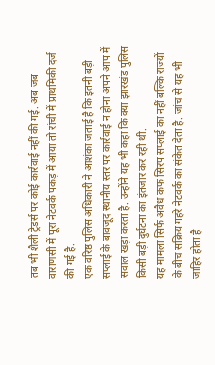तब भी शैली ट्रेडर्स पर कोई कार्रवाई नहीं की गई. अब जब वाराणसी में पूरा नेटवर्क पकड़ में आया तो रांची में प्राथमिकी दर्ज की गई है.
एक वरिष्ठ पुलिस अधिकारी ने आशंका जताई है कि इतनी बड़ी सप्लाई के बावजूद स्थानीय स्तर पर कार्रवाई न होना अपने आप में सवाल खड़ा करता है. उन्होंने यह भी कहा कि क्या झारखंड पुलिस किसी बड़ी दुर्घटना का इंतजार कर रही थी.
यह मामला सिर्फ अवैध कफ सिरप सप्लाई का नहीं बल्कि राज्यों के बीच सक्रिय गहरे नेटवर्क का संकेत देता है. जांच से यह भी जाहिर होता है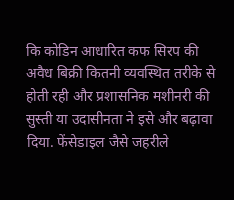कि कोडिन आधारित कफ सिरप की अवैध बिक्री कितनी व्यवस्थित तरीके से होती रही और प्रशासनिक मशीनरी की सुस्ती या उदासीनता ने इसे और बढ़ावा दिया. फेंसेडाइल जैसे जहरीले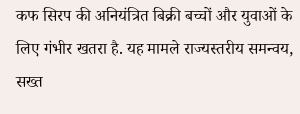कफ सिरप की अनियंत्रित बिक्री बच्चों और युवाओं के लिए गंभीर खतरा है. यह मामले राज्यस्तरीय समन्वय, सख्त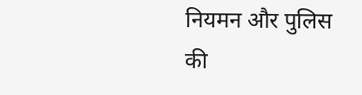नियमन और पुलिस की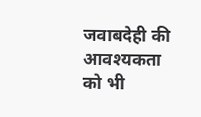जवाबदेही की आवश्यकता को भी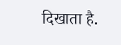दिखाता है.